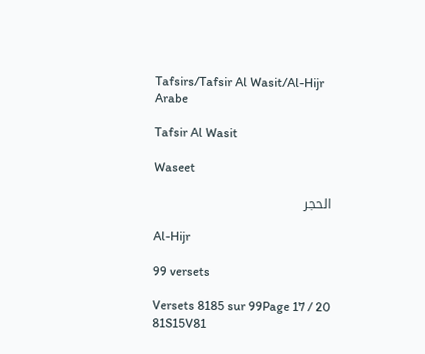Tafsirs/Tafsir Al Wasit/Al-Hijr
Arabe

Tafsir Al Wasit

Waseet

الحجر

Al-Hijr

99 versets

Versets 8185 sur 99Page 17 / 20
81S15V81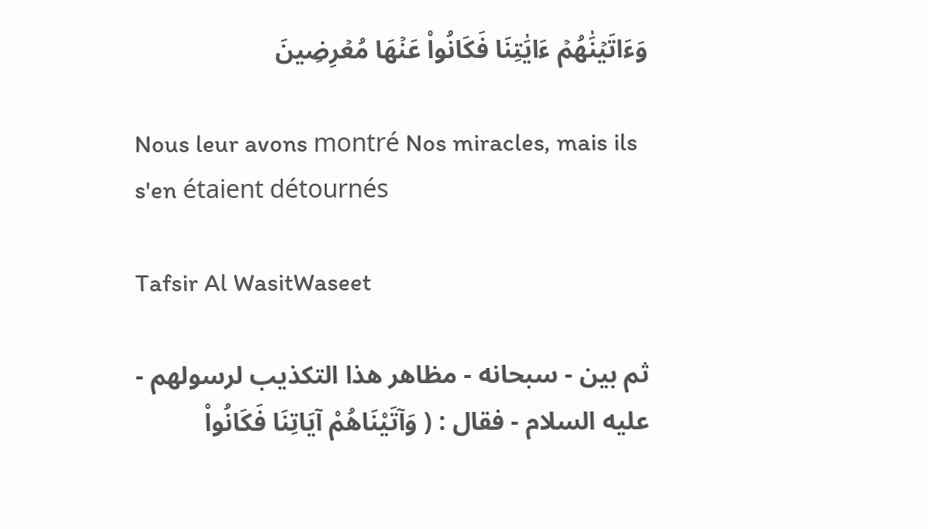وَءَاتَيۡنَٰهُمۡ ءَايَٰتِنَا فَكَانُواْ عَنۡهَا مُعۡرِضِينَ

Nous leur avons montré Nos miracles, mais ils s'en étaient détournés

Tafsir Al WasitWaseet

ثم بين - سبحانه - مظاهر هذا التكذيب لرسولهم - عليه السلام - فقال : ( وَآتَيْنَاهُمْ آيَاتِنَا فَكَانُواْ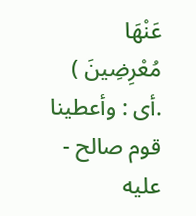عَنْهَا مُعْرِضِينَ ) .أى : وأعطينا قوم صالح - عليه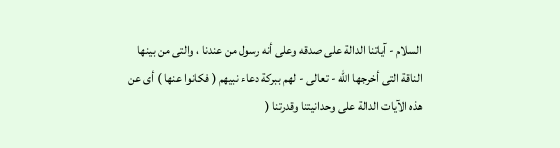السلام - آياتنا الدالة على صدقه وعلى أنه رسول من عندنا ، والتى من بينها الناقة التى أخرجها الله - تعالى - لهم ببركة دعاء نبيهم ( فكانوا عنها ) أى عن هذه الآيات الدالة على وحدانيتنا وقدرتنا (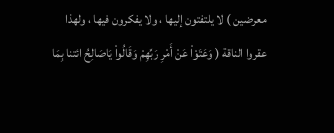معرضين ) لا يلتفتون إليها ، ولا يفكرون فيها ، ولهذا عقروا الناقة ( وَعَتَوْاْ عَنْ أَمْرِ رَبِّهِمْ وَقَالُواْ يَاصَالِحُ ائتنا بِمَا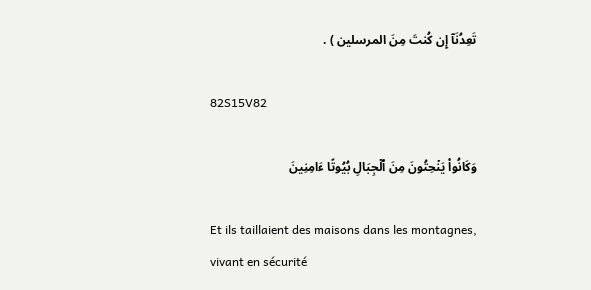تَعِدُنَآ إِن كُنتَ مِنَ المرسلين ) .

82S15V82

وَكَانُواْ يَنۡحِتُونَ مِنَ ٱلۡجِبَالِ بُيُوتًا ءَامِنِينَ

Et ils taillaient des maisons dans les montagnes, vivant en sécurité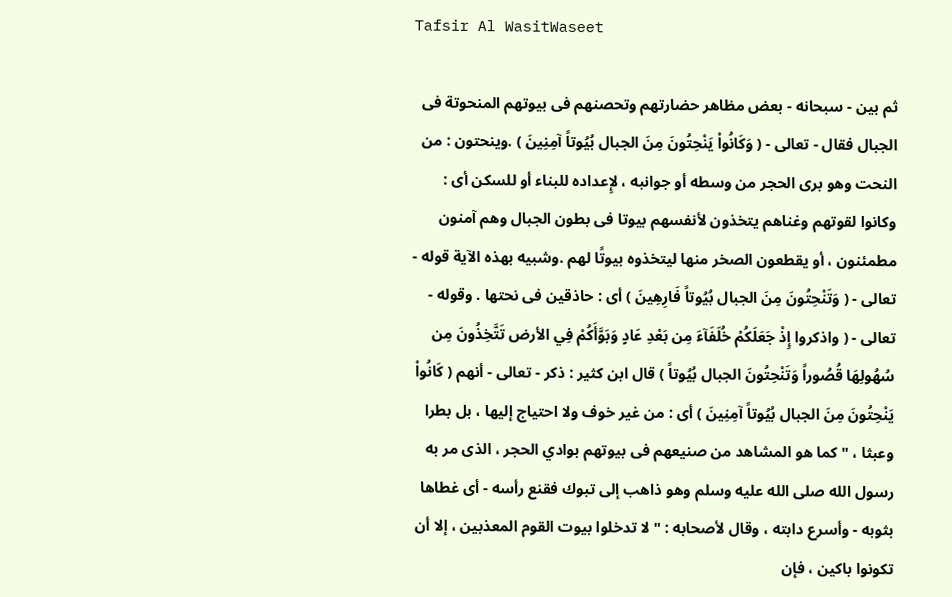Tafsir Al WasitWaseet

ثم بين - سبحانه - بعض مظاهر حضارتهم وتحصنهم فى بيوتهم المنحوتة فى الجبال فقال - تعالى - ( وَكَانُواْ يَنْحِتُونَ مِنَ الجبال بُيُوتاً آمِنِينَ ) .وينحتون : من النحت وهو برى الحجر من وسطه أو جوانبه ، لإِعداده للبناء أو للسكن أى : وكانوا لقوتهم وغناهم يتخذون لأنفسهم بيوتا فى بطون الجبال وهم آمنون مطمئنون ، أو يقطعون الصخر منها ليتخذوه بيوتًا لهم .وشبيه بهذه الآية قوله - تعالى - ( وَتَنْحِتُونَ مِنَ الجبال بُيُوتاً فَارِهِينَ ) أى : حاذقين فى نحتها . وقوله - تعالى - ( واذكروا إِذْ جَعَلَكُمْ خُلَفَآءَ مِن بَعْدِ عَادٍ وَبَوَّأَكُمْ فِي الأرض تَتَّخِذُونَ مِن سُهُولِهَا قُصُوراً وَتَنْحِتُونَ الجبال بُيُوتاً ) قال ابن كثير : ذكر - تعالى - أنهم ( كَانُواْ يَنْحِتُونَ مِنَ الجبال بُيُوتاً آمِنِينَ ) أى : من غير خوف ولا احتياج إليها ، بل بطرا وعبثا ، " كما هو المشاهد من صنيعهم فى بيوتهم بوادي الحجر ، الذى مر به رسول الله صلى الله عليه وسلم وهو ذاهب إلى تبوك فقنع رأسه - أى غطاها بثوبه - وأسرع دابته ، وقال لأصحابه : " لا تدخلوا بيوت القوم المعذبين ، إلا أن تكونوا باكين ، فإن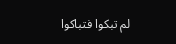لم تبكوا فتباكوا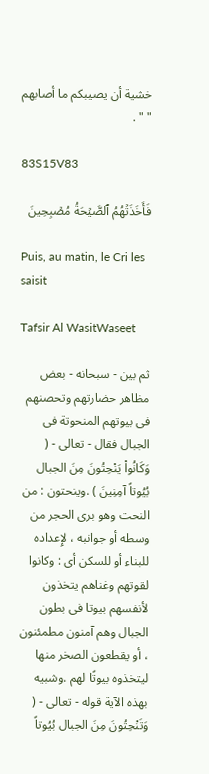خشية أن يصيبكم ما أصابهم " " .

83S15V83

فَأَخَذَتۡهُمُ ٱلصَّيۡحَةُ مُصۡبِحِينَ

Puis, au matin, le Cri les saisit

Tafsir Al WasitWaseet

ثم بين - سبحانه - بعض مظاهر حضارتهم وتحصنهم فى بيوتهم المنحوتة فى الجبال فقال - تعالى - ( وَكَانُواْ يَنْحِتُونَ مِنَ الجبال بُيُوتاً آمِنِينَ ) .وينحتون : من النحت وهو برى الحجر من وسطه أو جوانبه ، لإِعداده للبناء أو للسكن أى : وكانوا لقوتهم وغناهم يتخذون لأنفسهم بيوتا فى بطون الجبال وهم آمنون مطمئنون ، أو يقطعون الصخر منها ليتخذوه بيوتًا لهم .وشبيه بهذه الآية قوله - تعالى - ( وَتَنْحِتُونَ مِنَ الجبال بُيُوتاً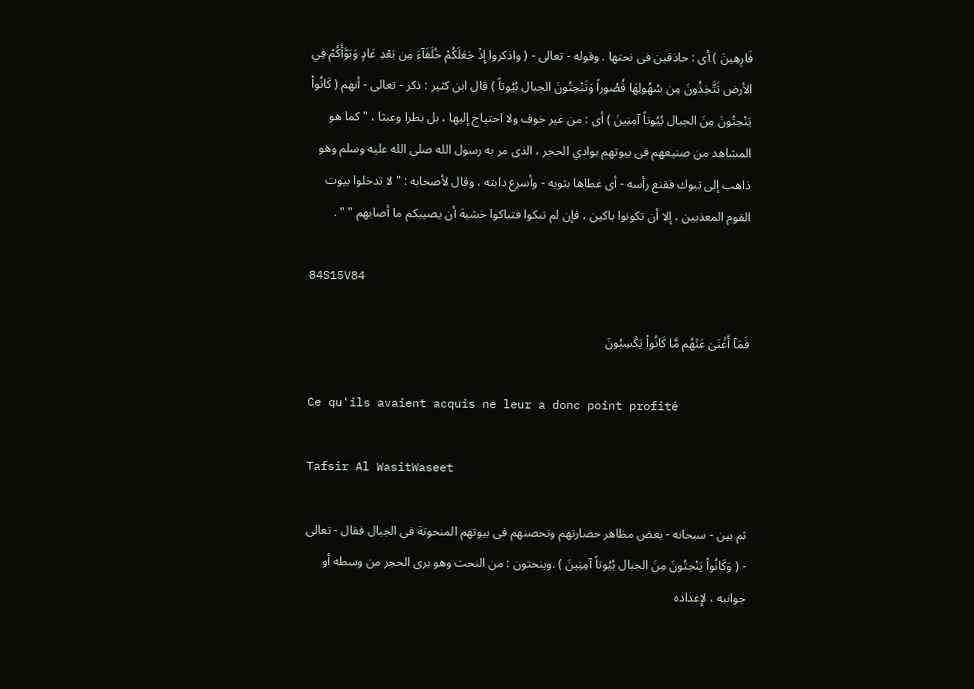فَارِهِينَ ) أى : حاذقين فى نحتها . وقوله - تعالى - ( واذكروا إِذْ جَعَلَكُمْ خُلَفَآءَ مِن بَعْدِ عَادٍ وَبَوَّأَكُمْ فِي الأرض تَتَّخِذُونَ مِن سُهُولِهَا قُصُوراً وَتَنْحِتُونَ الجبال بُيُوتاً ) قال ابن كثير : ذكر - تعالى - أنهم ( كَانُواْ يَنْحِتُونَ مِنَ الجبال بُيُوتاً آمِنِينَ ) أى : من غير خوف ولا احتياج إليها ، بل بطرا وعبثا ، " كما هو المشاهد من صنيعهم فى بيوتهم بوادي الحجر ، الذى مر به رسول الله صلى الله عليه وسلم وهو ذاهب إلى تبوك فقنع رأسه - أى غطاها بثوبه - وأسرع دابته ، وقال لأصحابه : " لا تدخلوا بيوت القوم المعذبين ، إلا أن تكونوا باكين ، فإن لم تبكوا فتباكوا خشية أن يصيبكم ما أصابهم " " .

84S15V84

فَمَآ أَغۡنَىٰ عَنۡهُم مَّا كَانُواْ يَكۡسِبُونَ

Ce qu'ils avaient acquis ne leur a donc point profité

Tafsir Al WasitWaseet

ثم بين - سبحانه - بعض مظاهر حضارتهم وتحصنهم فى بيوتهم المنحوتة فى الجبال فقال - تعالى - ( وَكَانُواْ يَنْحِتُونَ مِنَ الجبال بُيُوتاً آمِنِينَ ) .وينحتون : من النحت وهو برى الحجر من وسطه أو جوانبه ، لإِعداده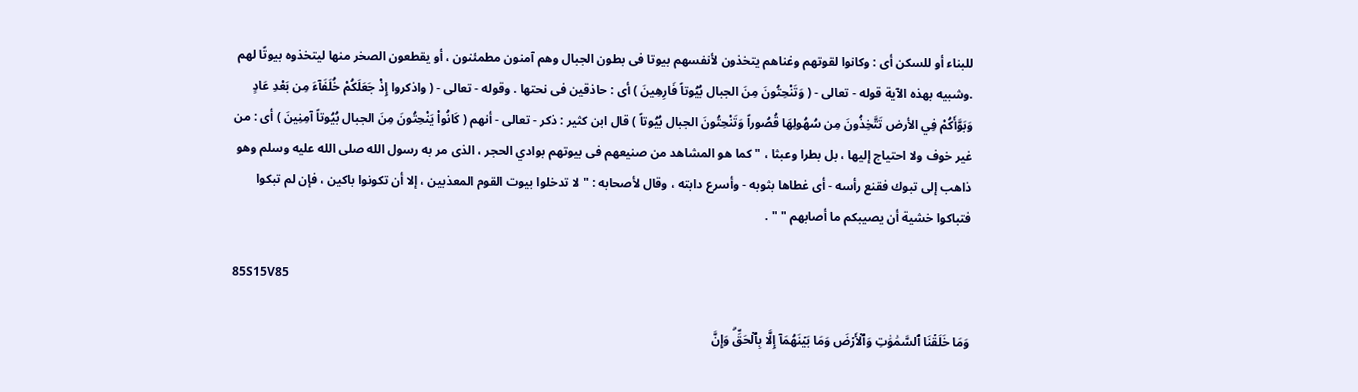للبناء أو للسكن أى : وكانوا لقوتهم وغناهم يتخذون لأنفسهم بيوتا فى بطون الجبال وهم آمنون مطمئنون ، أو يقطعون الصخر منها ليتخذوه بيوتًا لهم .وشبيه بهذه الآية قوله - تعالى - ( وَتَنْحِتُونَ مِنَ الجبال بُيُوتاً فَارِهِينَ ) أى : حاذقين فى نحتها . وقوله - تعالى - ( واذكروا إِذْ جَعَلَكُمْ خُلَفَآءَ مِن بَعْدِ عَادٍ وَبَوَّأَكُمْ فِي الأرض تَتَّخِذُونَ مِن سُهُولِهَا قُصُوراً وَتَنْحِتُونَ الجبال بُيُوتاً ) قال ابن كثير : ذكر - تعالى - أنهم ( كَانُواْ يَنْحِتُونَ مِنَ الجبال بُيُوتاً آمِنِينَ ) أى : من غير خوف ولا احتياج إليها ، بل بطرا وعبثا ، " كما هو المشاهد من صنيعهم فى بيوتهم بوادي الحجر ، الذى مر به رسول الله صلى الله عليه وسلم وهو ذاهب إلى تبوك فقنع رأسه - أى غطاها بثوبه - وأسرع دابته ، وقال لأصحابه : " لا تدخلوا بيوت القوم المعذبين ، إلا أن تكونوا باكين ، فإن لم تبكوا فتباكوا خشية أن يصيبكم ما أصابهم " " .

85S15V85

وَمَا خَلَقۡنَا ٱلسَّمَٰوَٰتِ وَٱلۡأَرۡضَ وَمَا بَيۡنَهُمَآ إِلَّا بِٱلۡحَقِّۗ وَإِنَّ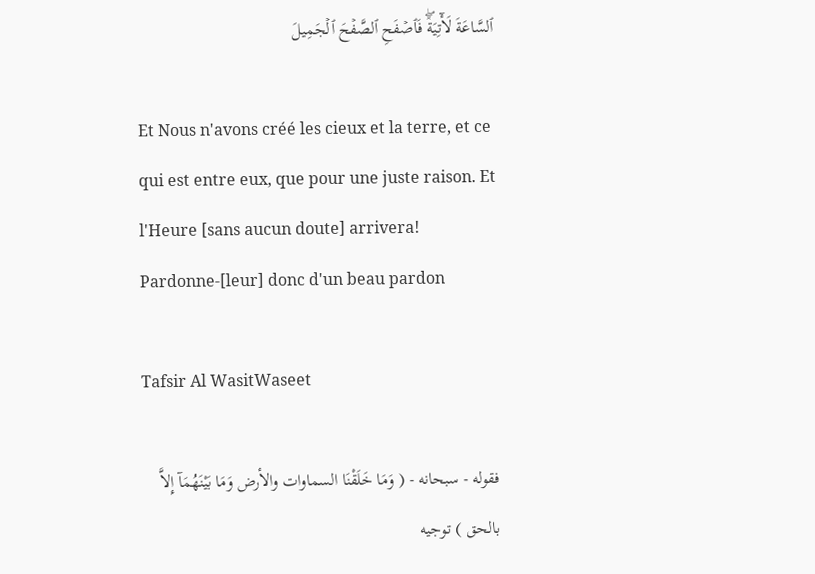ٱلسَّاعَةَ لَأٓتِيَةٞۖ فَٱصۡفَحِ ٱلصَّفۡحَ ٱلۡجَمِيلَ

Et Nous n'avons créé les cieux et la terre, et ce qui est entre eux, que pour une juste raison. Et l'Heure [sans aucun doute] arrivera! Pardonne-[leur] donc d'un beau pardon

Tafsir Al WasitWaseet

فقوله - سبحانه - ( وَمَا خَلَقْنَا السماوات والأرض وَمَا بَيْنَهُمَآ إِلاَّ بالحق ) توجيه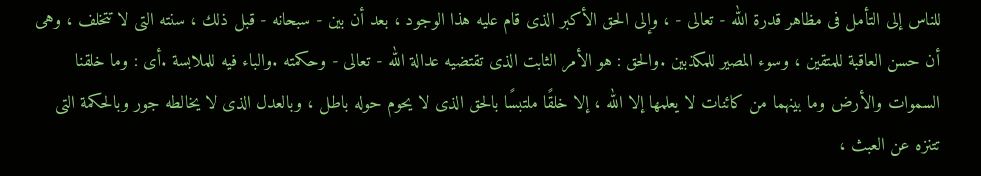للناس إلى التأمل فى مظاهر قدرة الله - تعالى - ، وإلى الحق الأكبر الذى قام عليه هذا الوجود ، بعد أن بين - سبحانه - قبل ذلك ، سنته التى لا تتخلف ، وهى أن حسن العاقبة للمتقين ، وسوء المصير للمكذبين .والحق : هو الأمر الثابت الذى تقتضيه عدالة الله - تعالى - وحكمته .والباء فيه للملابسة .أى : وما خلقنا السموات والأرض وما بينهما من كائنات لا يعلمها إلا الله ، إلا خلقًا ملتبسًا بالحق الذى لا يحوم حوله باطل ، وبالعدل الذى لا يخالطه جور وبالحكمة التى تتنزه عن العبث ،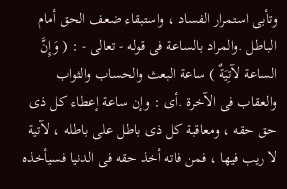وتأبى استمرار الفساد ، واستبقاء ضعف الحق أمام الباطل .والمراد بالساعة فى قوله - تعالى - : ( وَإِنَّ الساعة لآتِيَةٌ ) ساعة البعث والحساب والثواب والعقاب فى الآخرة .أى : وإن ساعة إعطاء كل ذى حق حقه ، ومعاقبة كل ذى باطل على باطله ، لآتية لا ريب فيها ، فمن فاته أخذ حقه فى الدنيا فسيأخذه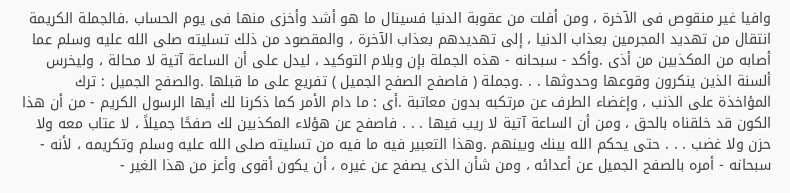وافيا غير منقوص فى الآخرة ، ومن أفلت من عقوبة الدنيا فسينال ما هو أشد وأخزى منها فى يوم الحساب .فالجملة الكريمة انتقال من تهديد المجرمين بعذاب الدنيا ، إلى تهديدهم بعذاب الآخرة ، والمقصود من ذلك تسليته صلى الله عليه وسلم عما أصابه من المكذبين من أذى .وأكد - سبحانه - هذه الجملة بإن وبلام التوكيد ، ليدل على أن الساعة آتية لا محالة ، وليخرس ألسنة الذين ينكرون وقوعها وحدوثها . . .وجملة ( فاصفح الصفح الجميل ) تفريع على ما قبلها .والصفح الجميل : ترك المؤاخذة على الذنب ، وإغضاء الطرف عن مرتكبه بدون معاتبة .أى : ما دام الأمر كما ذكرنا لك أيها الرسول الكريم - من أن هذا الكون قد خلقناه بالحق ، ومن أن الساعة آتية لا ريب فيها . . . فاصفح عن هؤلاء المكذبين لك صفحًا جميلاً ، لا عتاب معه ولا حزن ولا غضب . . . حتى يحكم الله بينك وبينهم .وهذا التعبير فيه ما فيه من تسليته صلى الله عليه وسلم وتكريمه ، لأنه - سبحانه - أمره بالصفح الجميل عن أعدائه ، ومن شأن الذى يصفح عن غيره ، أن يكون أقوى وأعز من هذا الغير -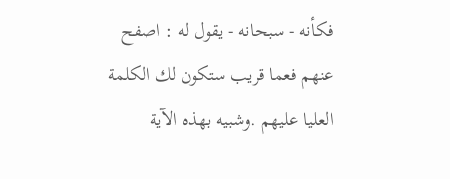فكأنه - سبحانه - يقول له : اصفح عنهم فعما قريب ستكون لك الكلمة العليا عليهم .وشبيه بهذه الآية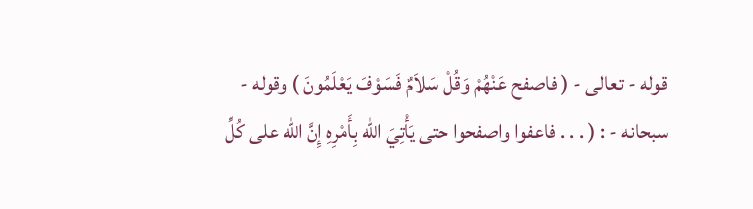قوله - تعالى - ( فاصفح عَنْهُمْ وَقُلْ سَلاَمٌ فَسَوْفَ يَعْلَمُونَ ) وقوله - سبحانه - : ( . . . فاعفوا واصفحوا حتى يَأْتِيَ الله بِأَمْرِهِ إِنَّ الله على كُلِّ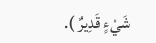شَيْءٍ قَدِيرٌ ).